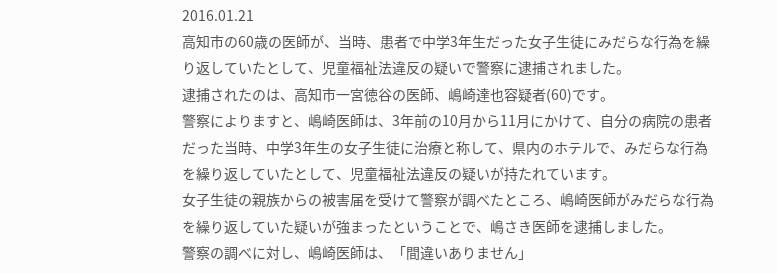2016.01.21
高知市の60歳の医師が、当時、患者で中学3年生だった女子生徒にみだらな行為を繰り返していたとして、児童福祉法違反の疑いで警察に逮捕されました。
逮捕されたのは、高知市一宮徳谷の医師、嶋崎達也容疑者(60)です。
警察によりますと、嶋崎医師は、3年前の10月から11月にかけて、自分の病院の患者だった当時、中学3年生の女子生徒に治療と称して、県内のホテルで、みだらな行為を繰り返していたとして、児童福祉法違反の疑いが持たれています。
女子生徒の親族からの被害届を受けて警察が調べたところ、嶋崎医師がみだらな行為を繰り返していた疑いが強まったということで、嶋さき医師を逮捕しました。
警察の調べに対し、嶋崎医師は、「間違いありません」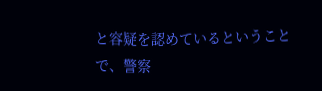と容疑を認めているということで、警察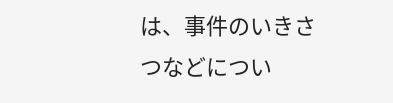は、事件のいきさつなどについ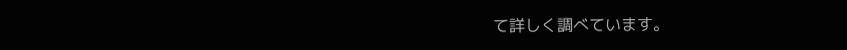て詳しく調べています。